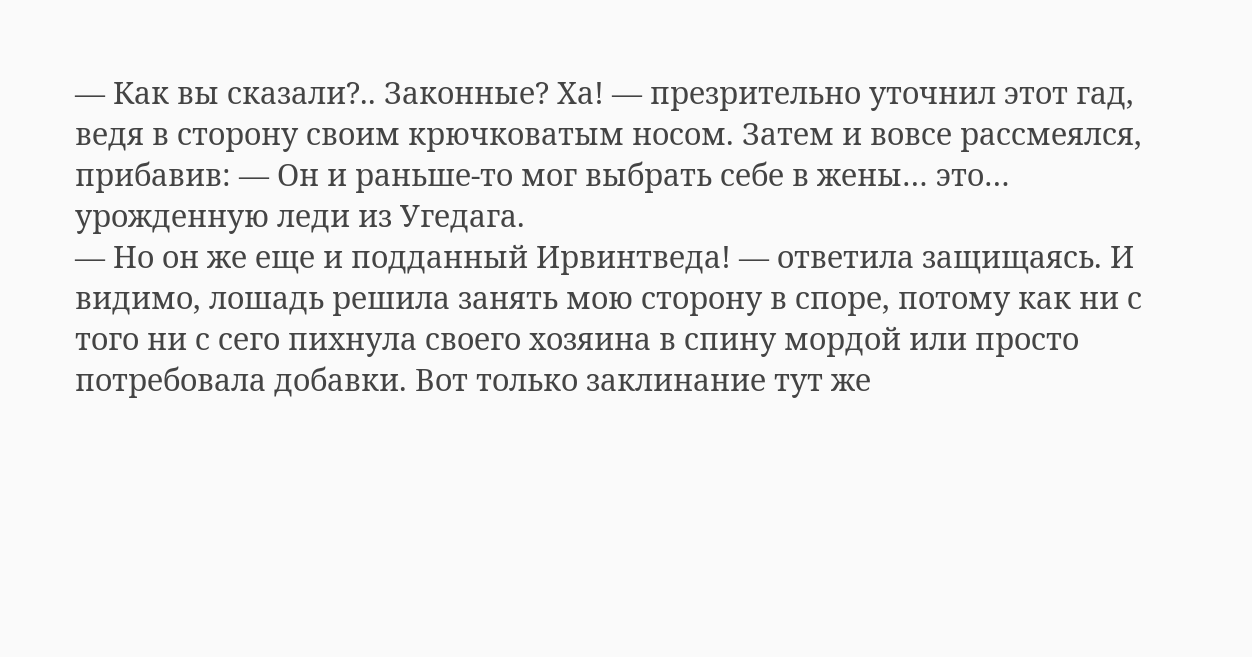— Как вы сказали?.. Законные? Ха! — презрительно уточнил этот гад, ведя в сторону своим крючковатым носом. Затем и вовсе рассмеялся, прибавив: — Он и раньше-то мог выбрать себе в жены… это… урожденную леди из Угедага.
— Но он же еще и подданный Ирвинтведа! — ответила защищаясь. И видимо, лошадь решила занять мою сторону в споре, потому как ни с того ни с сего пихнула своего хозяина в спину мордой или просто потребовала добавки. Вот только заклинание тут же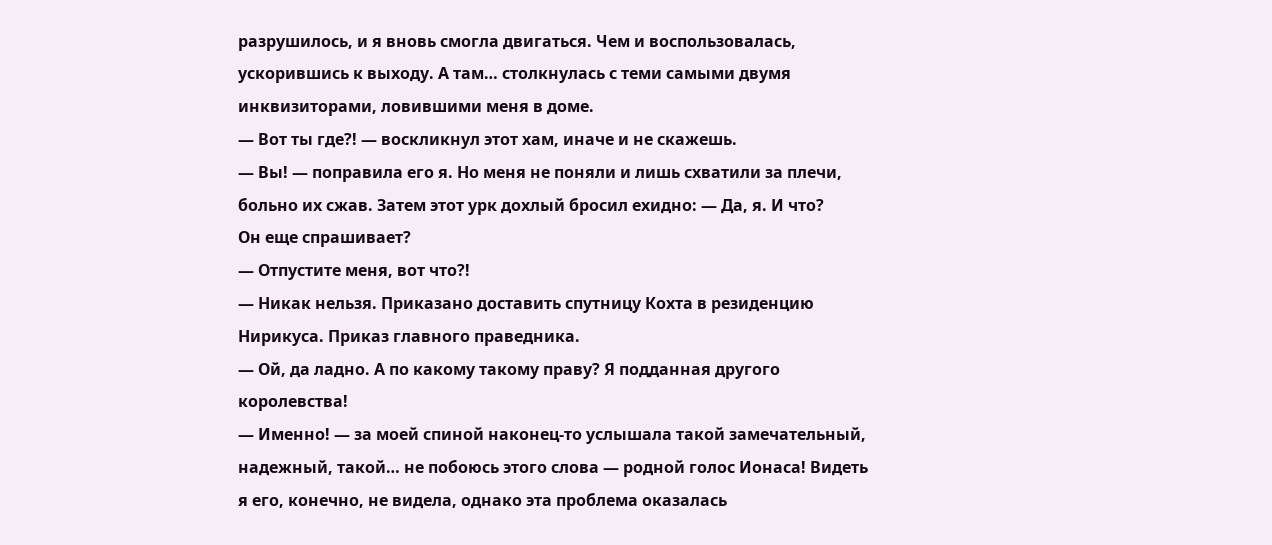разрушилось, и я вновь смогла двигаться. Чем и воспользовалась, ускорившись к выходу. А там… столкнулась с теми самыми двумя инквизиторами, ловившими меня в доме.
— Вот ты где?! — воскликнул этот хам, иначе и не скажешь.
— Вы! — поправила его я. Но меня не поняли и лишь схватили за плечи, больно их сжав. Затем этот урк дохлый бросил ехидно: — Да, я. И что?
Он еще спрашивает?
— Отпустите меня, вот что?!
— Никак нельзя. Приказано доставить спутницу Кохта в резиденцию Нирикуса. Приказ главного праведника.
— Ой, да ладно. А по какому такому праву? Я подданная другого королевства!
— Именно! — за моей спиной наконец-то услышала такой замечательный, надежный, такой… не побоюсь этого слова — родной голос Ионаса! Видеть я его, конечно, не видела, однако эта проблема оказалась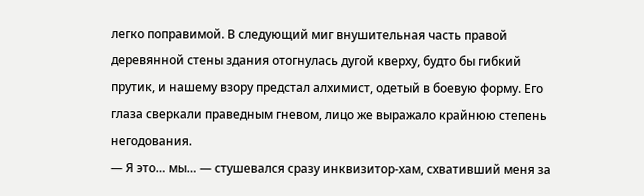легко поправимой. В следующий миг внушительная часть правой деревянной стены здания отогнулась дугой кверху, будто бы гибкий прутик, и нашему взору предстал алхимист, одетый в боевую форму. Его глаза сверкали праведным гневом, лицо же выражало крайнюю степень негодования.
— Я это… мы… — стушевался сразу инквизитор-хам, схвативший меня за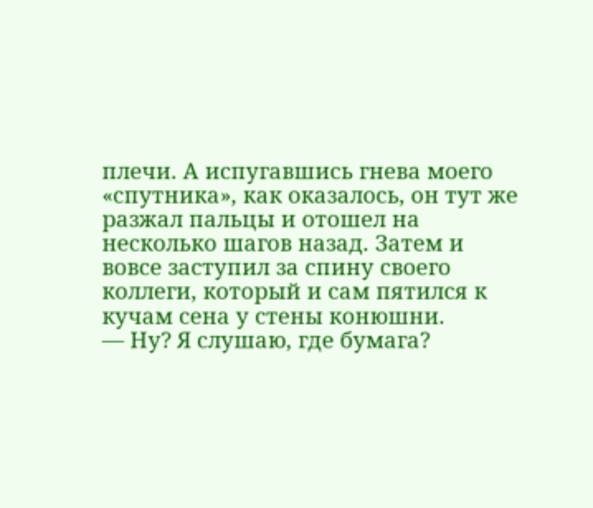плечи. А испугавшись гнева моего «спутника», как оказалось, он тут же разжал пальцы и отошел на несколько шагов назад. Затем и вовсе заступил за спину своего коллеги, который и сам пятился к кучам сена у стены конюшни.
— Ну? Я слушаю, где бумага?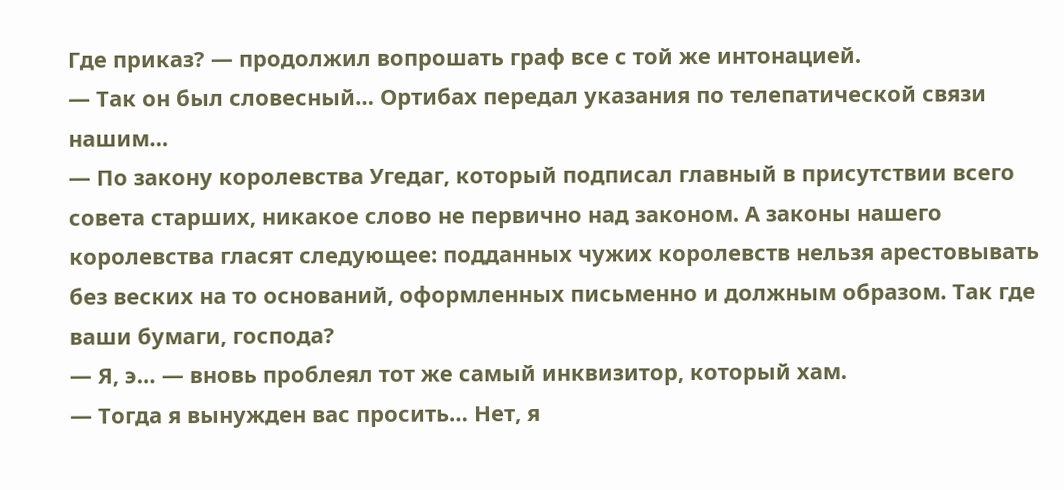Где приказ? — продолжил вопрошать граф все с той же интонацией.
— Так он был словесный… Ортибах передал указания по телепатической связи нашим…
— По закону королевства Угедаг, который подписал главный в присутствии всего совета старших, никакое слово не первично над законом. А законы нашего королевства гласят следующее: подданных чужих королевств нельзя арестовывать без веских на то оснований, оформленных письменно и должным образом. Так где ваши бумаги, господа?
— Я, э… — вновь проблеял тот же самый инквизитор, который хам.
— Тогда я вынужден вас просить… Нет, я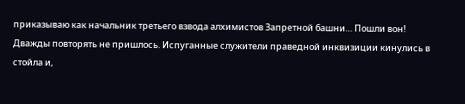приказываю как начальник третьего взвода алхимистов Запретной башни… Пошли вон!
Дважды повторять не пришлось. Испуганные служители праведной инквизиции кинулись в стойла и,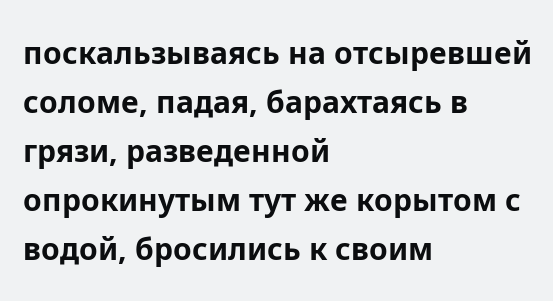поскальзываясь на отсыревшей соломе, падая, барахтаясь в грязи, разведенной опрокинутым тут же корытом с водой, бросились к своим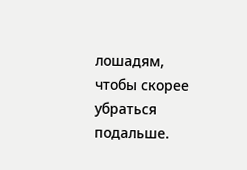лошадям, чтобы скорее убраться подальше.